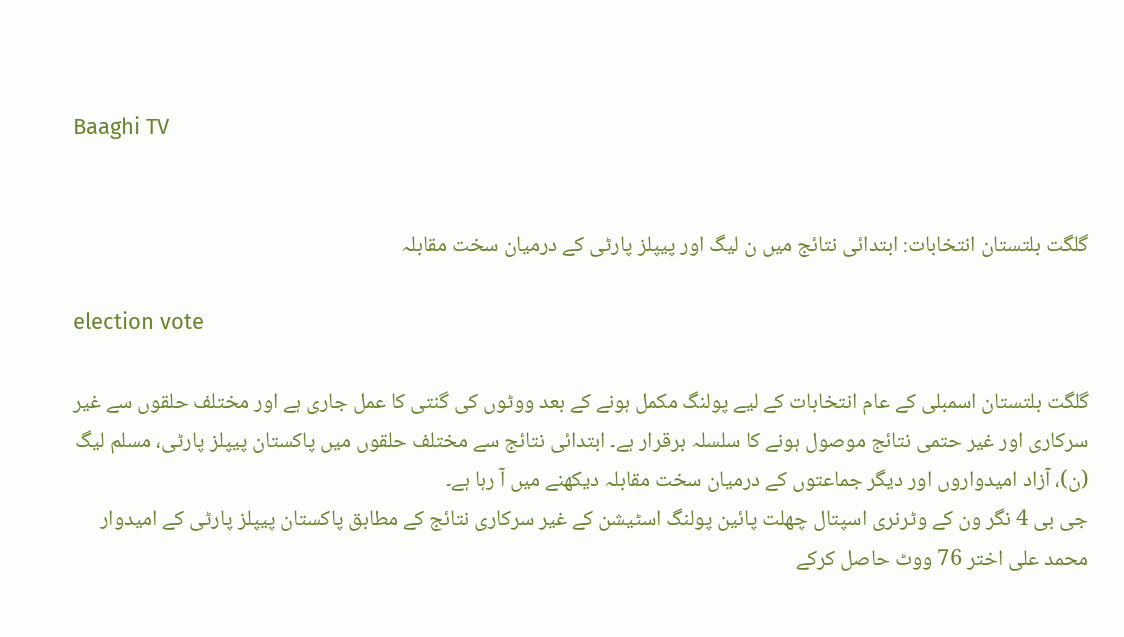Baaghi TV


گلگت بلتستان انتخابات: ابتدائی نتائج میں ن لیگ اور پیپلز پارٹی کے درمیان سخت مقابلہ

election vote

گلگت بلتستان اسمبلی کے عام انتخابات کے لیے پولنگ مکمل ہونے کے بعد ووٹوں کی گنتی کا عمل جاری ہے اور مختلف حلقوں سے غیر سرکاری اور غیر حتمی نتائج موصول ہونے کا سلسلہ برقرار ہے۔ ابتدائی نتائج سے مختلف حلقوں میں پاکستان پیپلز پارٹی، مسلم لیگ (ن)، آزاد امیدواروں اور دیگر جماعتوں کے درمیان سخت مقابلہ دیکھنے میں آ رہا ہے۔
جی بی 4 نگر ون کے وٹرنری اسپتال چھلت پائین پولنگ اسٹیشن کے غیر سرکاری نتائج کے مطابق پاکستان پیپلز پارٹی کے امیدوار محمد علی اختر 76 ووٹ حاصل کرکے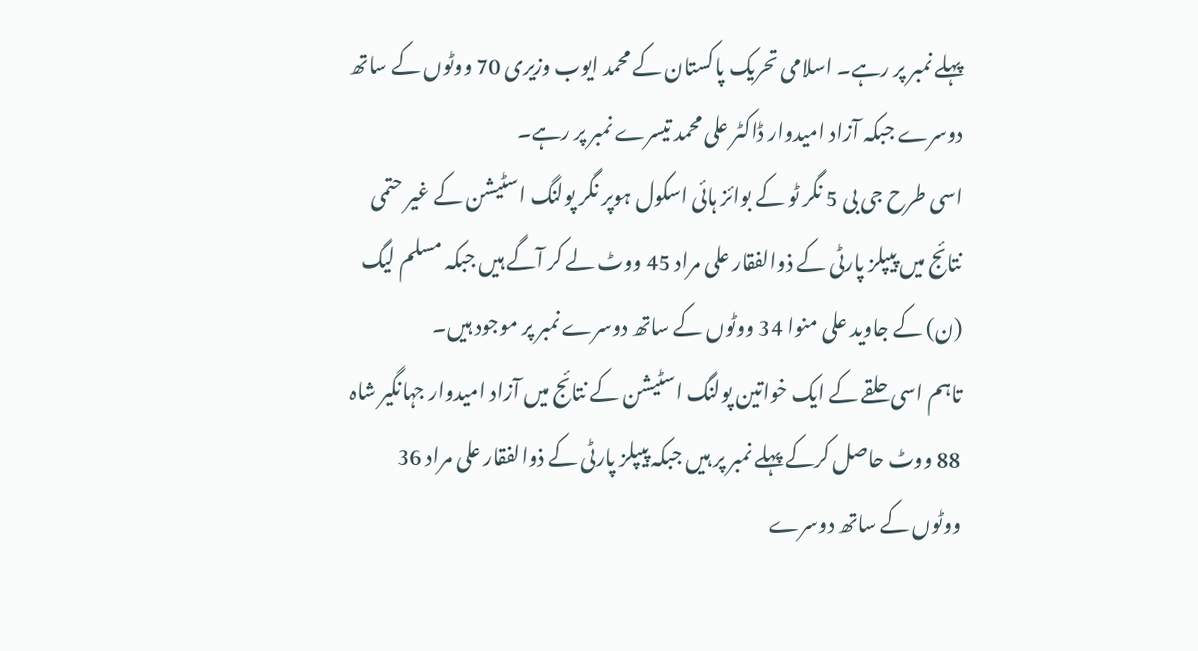پہلے نمبر پر رہے۔ اسلامی تحریک پاکستان کے محمد ایوب وزیری 70 ووٹوں کے ساتھ دوسرے جبکہ آزاد امیدوار ڈاکٹر علی محمد تیسرے نمبر پر رہے۔
اسی طرح جی بی 5 نگر ٹو کے بوائز ہائی اسکول ہوپر نگر پولنگ اسٹیشن کے غیر حتمی نتائج میں پیپلز پارٹی کے ذوالفقار علی مراد 45 ووٹ لے کر آگے ہیں جبکہ مسلم لیگ (ن) کے جاوید علی منوا 34 ووٹوں کے ساتھ دوسرے نمبر پر موجود ہیں۔
تاہم اسی حلقے کے ایک خواتین پولنگ اسٹیشن کے نتائج میں آزاد امیدوار جہانگیر شاہ 88 ووٹ حاصل کرکے پہلے نمبر پر ہیں جبکہ پیپلز پارٹی کے ذوالفقار علی مراد 36 ووٹوں کے ساتھ دوسرے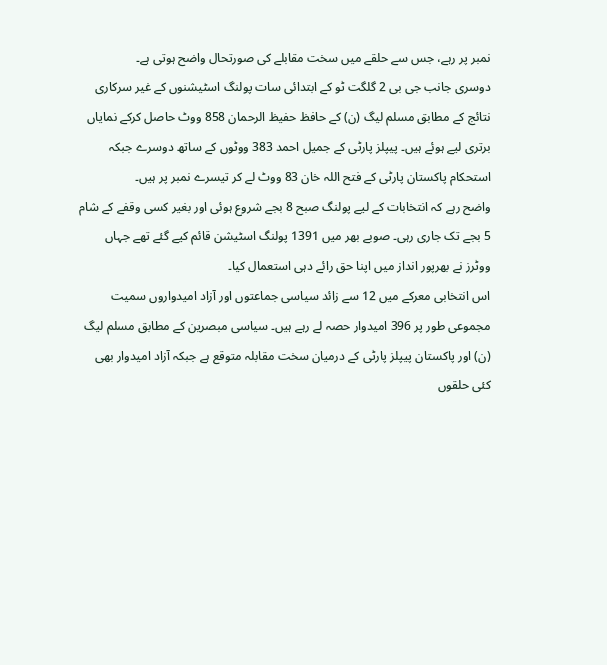نمبر پر رہے، جس سے حلقے میں سخت مقابلے کی صورتحال واضح ہوتی ہے۔
دوسری جانب جی بی 2 گلگت ٹو کے ابتدائی سات پولنگ اسٹیشنوں کے غیر سرکاری نتائج کے مطابق مسلم لیگ (ن) کے حافظ حفیظ الرحمان 858 ووٹ حاصل کرکے نمایاں برتری لیے ہوئے ہیں۔ پیپلز پارٹی کے جمیل احمد 383 ووٹوں کے ساتھ دوسرے جبکہ استحکام پاکستان پارٹی کے فتح اللہ خان 83 ووٹ لے کر تیسرے نمبر پر ہیں۔
واضح رہے کہ انتخابات کے لیے پولنگ صبح 8 بجے شروع ہوئی اور بغیر کسی وقفے کے شام 5 بجے تک جاری رہی۔ صوبے بھر میں 1391 پولنگ اسٹیشن قائم کیے گئے تھے جہاں ووٹرز نے بھرپور انداز میں اپنا حق رائے دہی استعمال کیا۔
اس انتخابی معرکے میں 12 سے زائد سیاسی جماعتوں اور آزاد امیدواروں سمیت مجموعی طور پر 396 امیدوار حصہ لے رہے ہیں۔ سیاسی مبصرین کے مطابق مسلم لیگ (ن) اور پاکستان پیپلز پارٹی کے درمیان سخت مقابلہ متوقع ہے جبکہ آزاد امیدوار بھی کئی حلقوں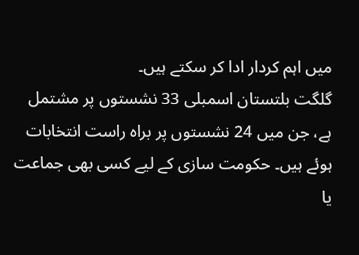میں اہم کردار ادا کر سکتے ہیں۔
گلگت بلتستان اسمبلی 33 نشستوں پر مشتمل ہے، جن میں 24 نشستوں پر براہ راست انتخابات ہوئے ہیں۔ حکومت سازی کے لیے کسی بھی جماعت یا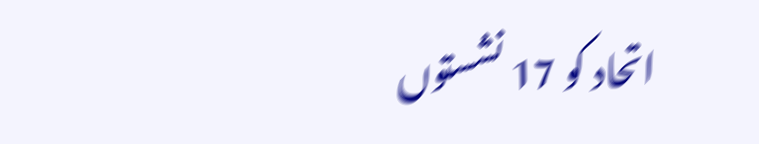اتحاد کو 17 نشستوں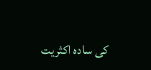کی سادہ اکثریت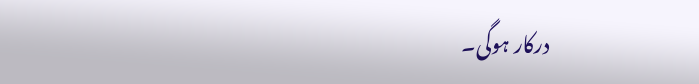درکار ہوگی۔